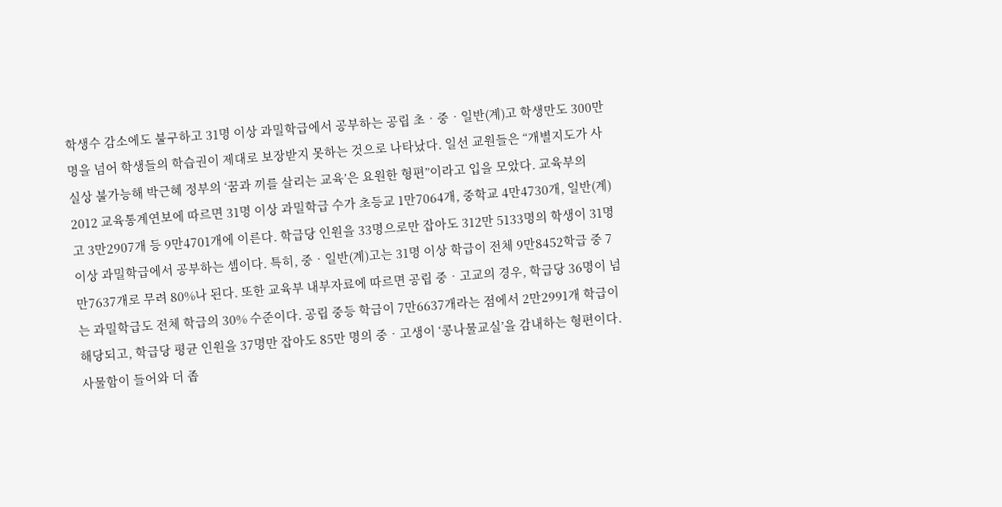학생수 감소에도 불구하고 31명 이상 과밀학급에서 공부하는 공립 초‧중‧일반(계)고 학생만도 300만 명을 넘어 학생들의 학습권이 제대로 보장받지 못하는 것으로 나타났다. 일선 교원들은 “개별지도가 사실상 불가능해 박근혜 정부의 ‘꿈과 끼를 살리는 교육’은 요원한 형편”이라고 입을 모았다. 교육부의 2012 교육통계연보에 따르면 31명 이상 과밀학급 수가 초등교 1만7064개, 중학교 4만4730개, 일반(계)고 3만2907개 등 9만4701개에 이른다. 학급당 인원을 33명으로만 잡아도 312만 5133명의 학생이 31명 이상 과밀학급에서 공부하는 셈이다. 특히, 중‧일반(계)고는 31명 이상 학급이 전체 9만8452학급 중 7만7637개로 무려 80%나 된다. 또한 교육부 내부자료에 따르면 공립 중‧고교의 경우, 학급당 36명이 넘는 과밀학급도 전체 학급의 30% 수준이다. 공립 중등 학급이 7만6637개라는 점에서 2만2991개 학급이 해당되고, 학급당 평균 인원을 37명만 잡아도 85만 명의 중‧고생이 ‘콩나물교실’을 감내하는 형편이다. 사물함이 들어와 더 좁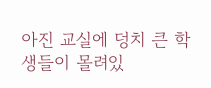아진 교실에 덩치 큰 학생들이 몰려있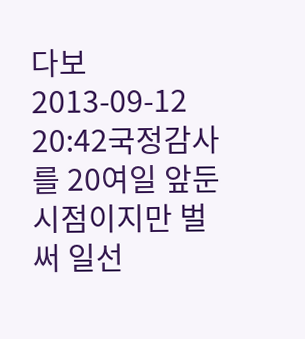다보
2013-09-12 20:42국정감사를 20여일 앞둔 시점이지만 벌써 일선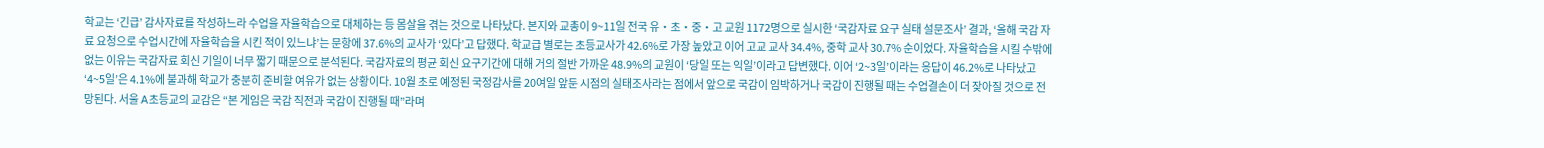학교는 ‘긴급’ 감사자료를 작성하느라 수업을 자율학습으로 대체하는 등 몸살을 겪는 것으로 나타났다. 본지와 교총이 9~11일 전국 유‧초‧중‧고 교원 1172명으로 실시한 ‘국감자료 요구 실태 설문조사’ 결과, ‘올해 국감 자료 요청으로 수업시간에 자율학습을 시킨 적이 있느냐’는 문항에 37.6%의 교사가 ‘있다’고 답했다. 학교급 별로는 초등교사가 42.6%로 가장 높았고 이어 고교 교사 34.4%, 중학 교사 30.7% 순이었다. 자율학습을 시킬 수밖에 없는 이유는 국감자료 회신 기일이 너무 짧기 때문으로 분석된다. 국감자료의 평균 회신 요구기간에 대해 거의 절반 가까운 48.9%의 교원이 ‘당일 또는 익일’이라고 답변했다. 이어 ‘2~3일’이라는 응답이 46.2%로 나타났고 ‘4~5일’은 4.1%에 불과해 학교가 충분히 준비할 여유가 없는 상황이다. 10월 초로 예정된 국정감사를 20여일 앞둔 시점의 실태조사라는 점에서 앞으로 국감이 임박하거나 국감이 진행될 때는 수업결손이 더 잦아질 것으로 전망된다. 서울 A초등교의 교감은 “본 게임은 국감 직전과 국감이 진행될 때”라며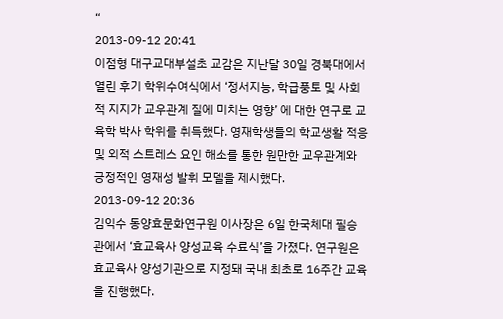“
2013-09-12 20:41
이점형 대구교대부설초 교감은 지난달 30일 경북대에서 열린 후기 학위수여식에서 ‘정서지능, 학급풍토 및 사회적 지지가 교우관계 질에 미치는 영향’ 에 대한 연구로 교육학 박사 학위를 취득했다. 영재학생들의 학교생활 적응 및 외적 스트레스 요인 해소를 통한 원만한 교우관계와 긍정적인 영재성 발휘 모델을 제시했다.
2013-09-12 20:36
김익수 동양효문화연구원 이사장은 6일 한국체대 필승관에서 ‘효교육사 양성교육 수료식’을 가졌다. 연구원은 효교육사 양성기관으로 지정돼 국내 최초로 16주간 교육을 진행했다.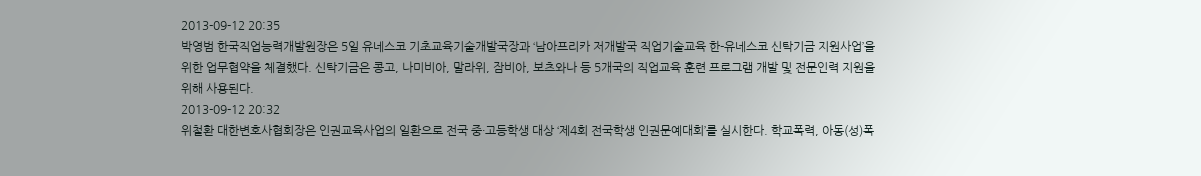2013-09-12 20:35
박영범 한국직업능력개발원장은 5일 유네스코 기초교육기술개발국장과 ‘남아프리카 저개발국 직업기술교육 한-유네스코 신탁기금 지원사업’을 위한 업무협약을 체결했다. 신탁기금은 콩고, 나미비아, 말라위, 잠비아, 보츠와나 등 5개국의 직업교육 훈련 프로그램 개발 및 전문인력 지원을 위해 사용된다.
2013-09-12 20:32
위철환 대한변호사협회장은 인권교육사업의 일환으로 전국 중·고등학생 대상 ‘제4회 전국학생 인권문예대회’를 실시한다. 학교폭력, 아동(성)폭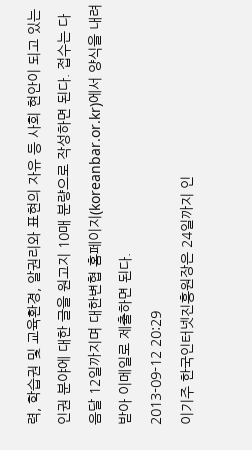력, 학습권 및 교육환경, 알권리와 표현의 자유 등 사회 현안이 되고 있는 인권 분야에 대한 글을 원고지 10매 분량으로 작성하면 된다. 접수는 다음달 12일까지며 대한변협 홈페이지(koreanbar.or.kr)에서 양식을 내려 받아 이메일로 제출하면 된다.
2013-09-12 20:29
이기주 한국인터넷진흥원장은 24일까지 인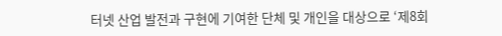터넷 산업 발전과 구현에 기여한 단체 및 개인을 대상으로 ‘제8회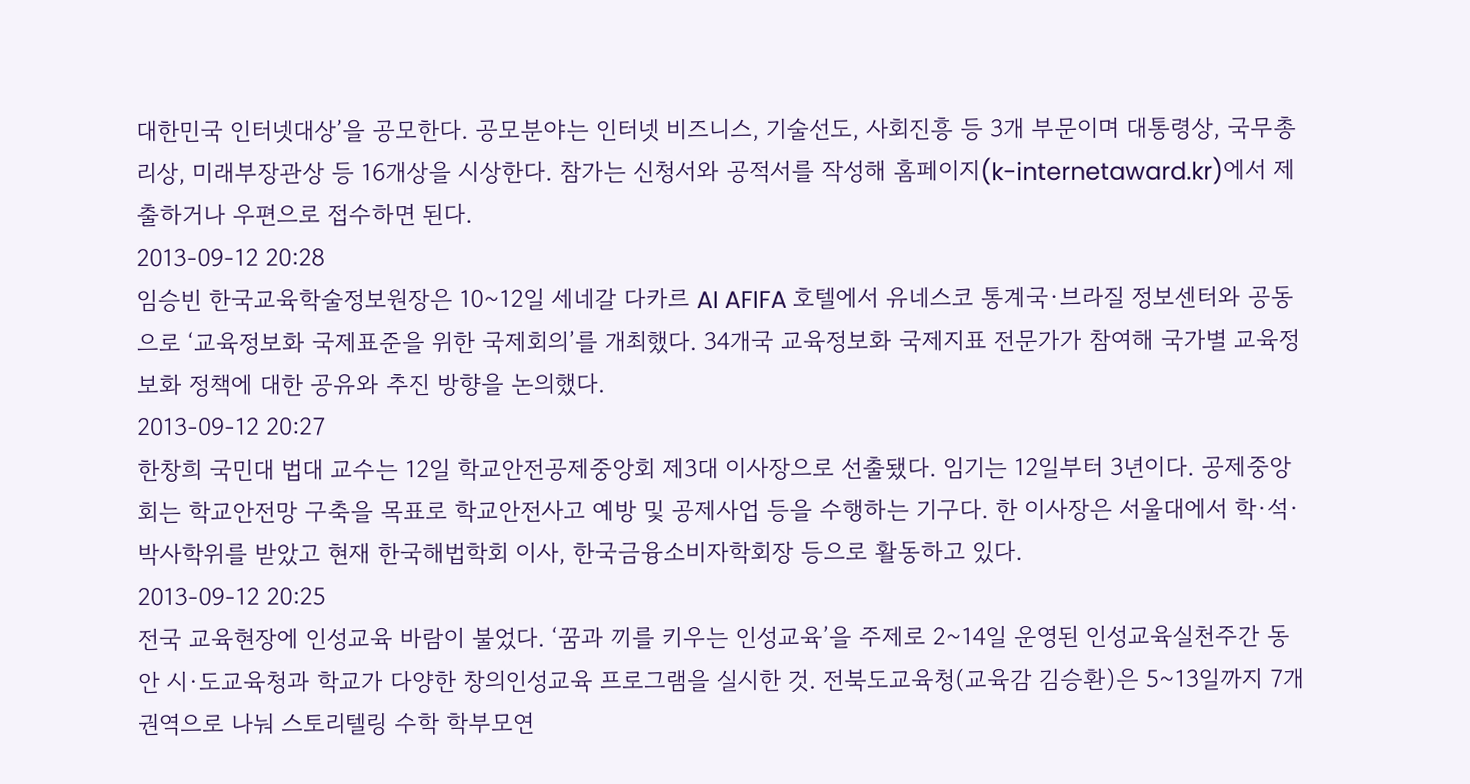대한민국 인터넷대상’을 공모한다. 공모분야는 인터넷 비즈니스, 기술선도, 사회진흥 등 3개 부문이며 대통령상, 국무총리상, 미래부장관상 등 16개상을 시상한다. 참가는 신청서와 공적서를 작성해 홈페이지(k-internetaward.kr)에서 제출하거나 우편으로 접수하면 된다.
2013-09-12 20:28
임승빈 한국교육학술정보원장은 10~12일 세네갈 다카르 AI AFIFA 호텔에서 유네스코 통계국·브라질 정보센터와 공동으로 ‘교육정보화 국제표준을 위한 국제회의’를 개최했다. 34개국 교육정보화 국제지표 전문가가 참여해 국가별 교육정보화 정책에 대한 공유와 추진 방향을 논의했다.
2013-09-12 20:27
한창희 국민대 법대 교수는 12일 학교안전공제중앙회 제3대 이사장으로 선출됐다. 임기는 12일부터 3년이다. 공제중앙회는 학교안전망 구축을 목표로 학교안전사고 예방 및 공제사업 등을 수행하는 기구다. 한 이사장은 서울대에서 학·석·박사학위를 받았고 현재 한국해법학회 이사, 한국금융소비자학회장 등으로 활동하고 있다.
2013-09-12 20:25
전국 교육현장에 인성교육 바람이 불었다. ‘꿈과 끼를 키우는 인성교육’을 주제로 2~14일 운영된 인성교육실천주간 동안 시·도교육청과 학교가 다양한 창의인성교육 프로그램을 실시한 것. 전북도교육청(교육감 김승환)은 5~13일까지 7개 권역으로 나눠 스토리텔링 수학 학부모연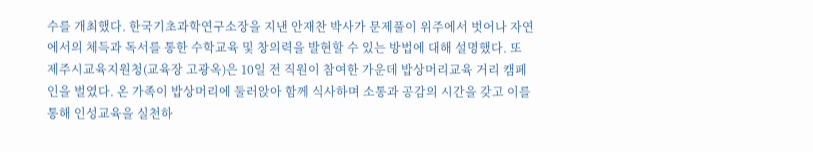수를 개최했다. 한국기초과학연구소장을 지낸 안재찬 박사가 문제풀이 위주에서 벗어나 자연에서의 체득과 독서를 통한 수학교육 및 창의력을 발현할 수 있는 방법에 대해 설명했다. 또 제주시교육지원청(교육장 고광옥)은 10일 전 직원이 참여한 가운데 밥상머리교육 거리 캠페인을 벌였다. 온 가족이 밥상머리에 둘러앉아 함께 식사하며 소통과 공감의 시간을 갖고 이를 통해 인성교육을 실천하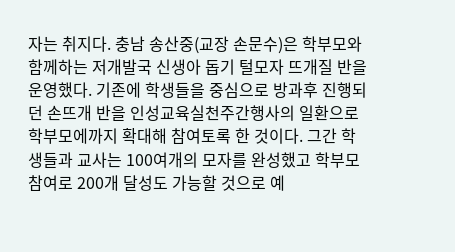자는 취지다. 충남 송산중(교장 손문수)은 학부모와 함께하는 저개발국 신생아 돕기 털모자 뜨개질 반을 운영했다. 기존에 학생들을 중심으로 방과후 진행되던 손뜨개 반을 인성교육실천주간행사의 일환으로 학부모에까지 확대해 참여토록 한 것이다. 그간 학생들과 교사는 100여개의 모자를 완성했고 학부모 참여로 200개 달성도 가능할 것으로 예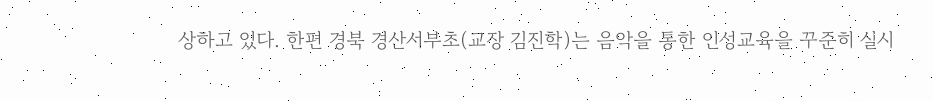상하고 있다. 한편 경북 경산서부초(교장 김진학)는 음악을 통한 인성교육을 꾸준히 실시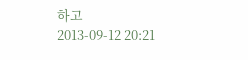하고
2013-09-12 20:21